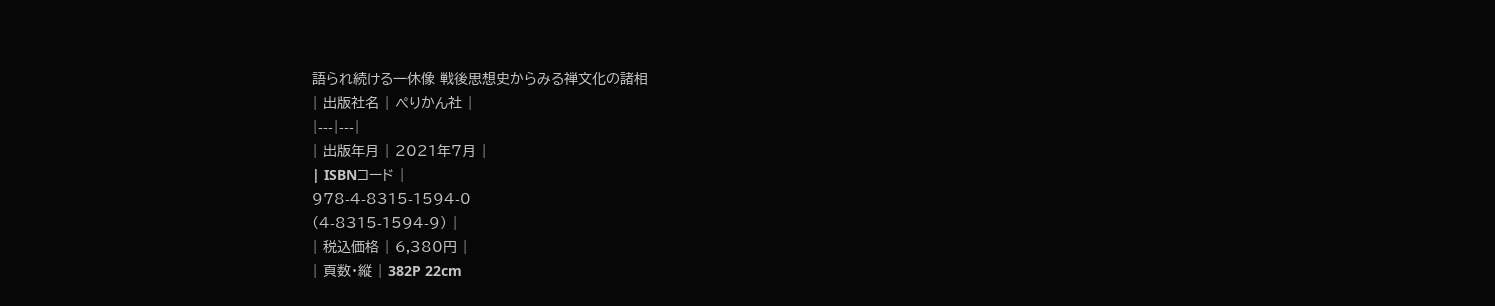語られ続ける一休像 戦後思想史からみる禅文化の諸相
| 出版社名 | ぺりかん社 |
|---|---|
| 出版年月 | 2021年7月 |
| ISBNコード |
978-4-8315-1594-0
(4-8315-1594-9) |
| 税込価格 | 6,380円 |
| 頁数・縦 | 382P 22cm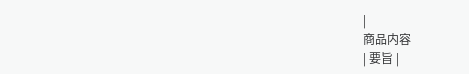|
商品内容
| 要旨 |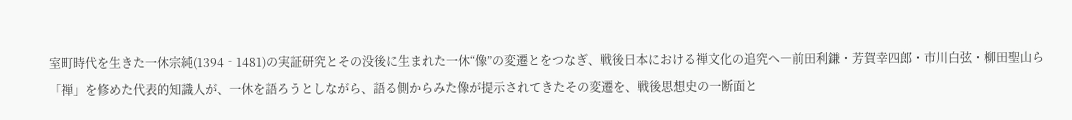室町時代を生きた一休宗純(1394‐1481)の実証研究とその没後に生まれた一休“像”の変遷とをつなぎ、戦後日本における禅文化の追究へ―前田利鎌・芳賀幸四郎・市川白弦・柳田聖山ら「禅」を修めた代表的知識人が、一休を語ろうとしながら、語る側からみた像が提示されてきたその変遷を、戦後思想史の一断面と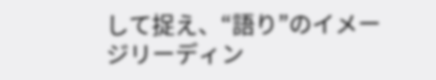して捉え、“語り”のイメージリーディン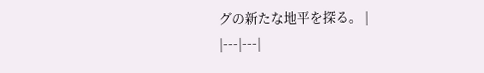グの新たな地平を探る。 |
|---|---|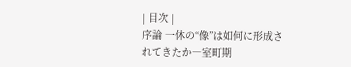| 目次 |
序論 一休の“像”は如何に形成されてきたか―室町期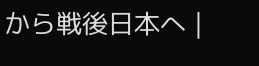から戦後日本へ |